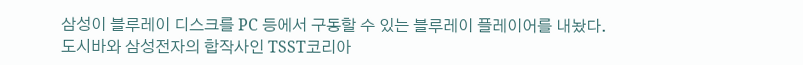삼성이 블루레이 디스크를 PC 등에서 구동할 수 있는 블루레이 플레이어를 내놨다.
도시바와 삼성전자의 합작사인 TSST코리아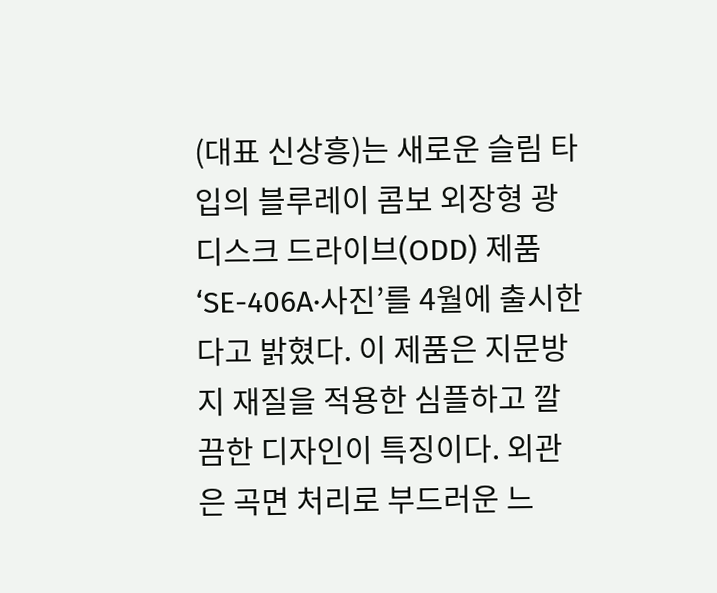(대표 신상흥)는 새로운 슬림 타입의 블루레이 콤보 외장형 광 디스크 드라이브(ODD) 제품 ‘SE-406A·사진’를 4월에 출시한다고 밝혔다. 이 제품은 지문방지 재질을 적용한 심플하고 깔끔한 디자인이 특징이다. 외관은 곡면 처리로 부드러운 느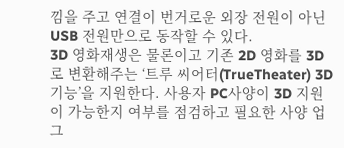낌을 주고 연결이 번거로운 외장 전원이 아닌 USB 전원만으로 동작할 수 있다.
3D 영화재생은 물론이고 기존 2D 영화를 3D로 변환해주는 ‘트루 씨어터(TrueTheater) 3D기능’을 지원한다. 사용자 PC사양이 3D 지원이 가능한지 여부를 점검하고 필요한 사양 업그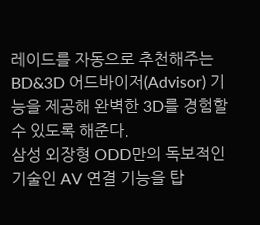레이드를 자동으로 추천해주는 BD&3D 어드바이저(Advisor) 기능을 제공해 완벽한 3D를 경험할 수 있도록 해준다.
삼성 외장형 ODD만의 독보적인 기술인 AV 연결 기능을 탑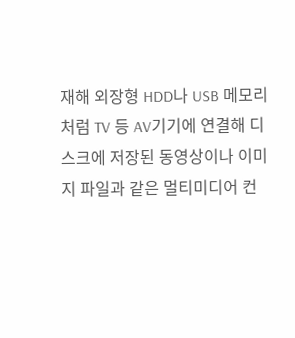재해 외장형 HDD나 USB 메모리처럼 TV 등 AV기기에 연결해 디스크에 저장된 동영상이나 이미지 파일과 같은 멀티미디어 컨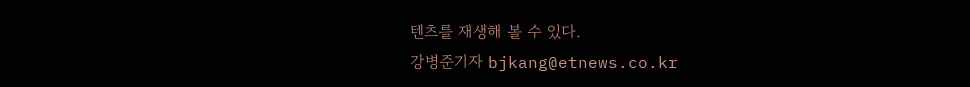텐츠를 재생해 볼 수 있다.
강병준기자 bjkang@etnews.co.kr